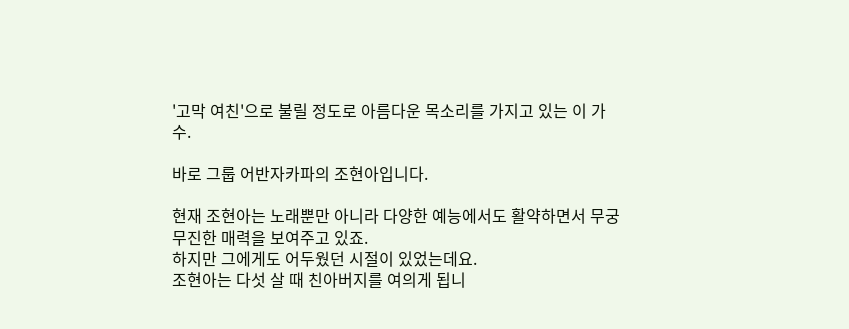'고막 여친'으로 불릴 정도로 아름다운 목소리를 가지고 있는 이 가수.

바로 그룹 어반자카파의 조현아입니다.

현재 조현아는 노래뿐만 아니라 다양한 예능에서도 활약하면서 무궁무진한 매력을 보여주고 있죠.
하지만 그에게도 어두웠던 시절이 있었는데요.
조현아는 다섯 살 때 친아버지를 여의게 됩니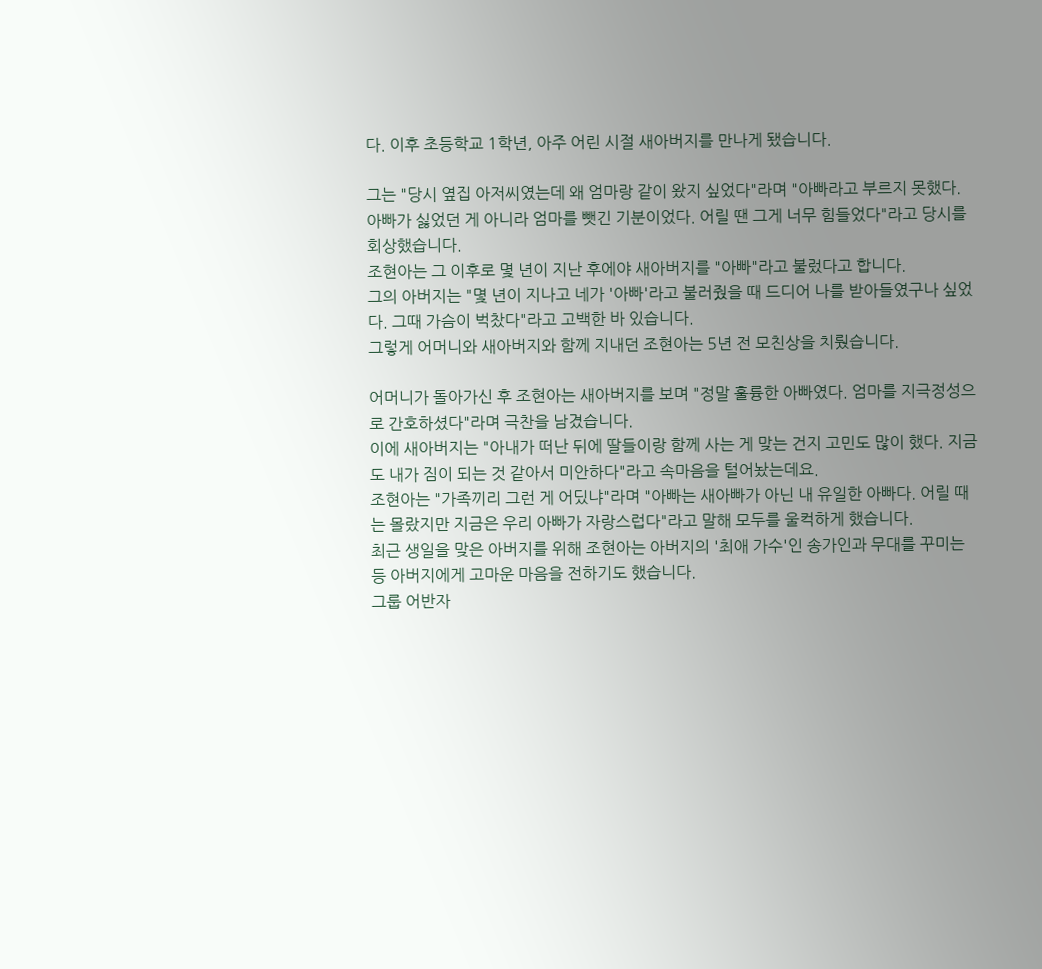다. 이후 초등학교 1학년, 아주 어린 시절 새아버지를 만나게 됐습니다.

그는 "당시 옆집 아저씨였는데 왜 엄마랑 같이 왔지 싶었다"라며 "아빠라고 부르지 못했다. 아빠가 싫었던 게 아니라 엄마를 뺏긴 기분이었다. 어릴 땐 그게 너무 힘들었다"라고 당시를 회상했습니다.
조현아는 그 이후로 몇 년이 지난 후에야 새아버지를 "아빠"라고 불렀다고 합니다.
그의 아버지는 "몇 년이 지나고 네가 '아빠'라고 불러줬을 때 드디어 나를 받아들였구나 싶었다. 그때 가슴이 벅찼다"라고 고백한 바 있습니다.
그렇게 어머니와 새아버지와 함께 지내던 조현아는 5년 전 모친상을 치뤘습니다.

어머니가 돌아가신 후 조현아는 새아버지를 보며 "정말 훌륭한 아빠였다. 엄마를 지극정성으로 간호하셨다"라며 극찬을 남겼습니다.
이에 새아버지는 "아내가 떠난 뒤에 딸들이랑 함께 사는 게 맞는 건지 고민도 많이 했다. 지금도 내가 짐이 되는 것 같아서 미안하다"라고 속마음을 털어놨는데요.
조현아는 "가족끼리 그런 게 어딨냐"라며 "아빠는 새아빠가 아닌 내 유일한 아빠다. 어릴 때는 몰랐지만 지금은 우리 아빠가 자랑스럽다"라고 말해 모두를 울컥하게 했습니다.
최근 생일을 맞은 아버지를 위해 조현아는 아버지의 '최애 가수'인 송가인과 무대를 꾸미는 등 아버지에게 고마운 마음을 전하기도 했습니다.
그룹 어반자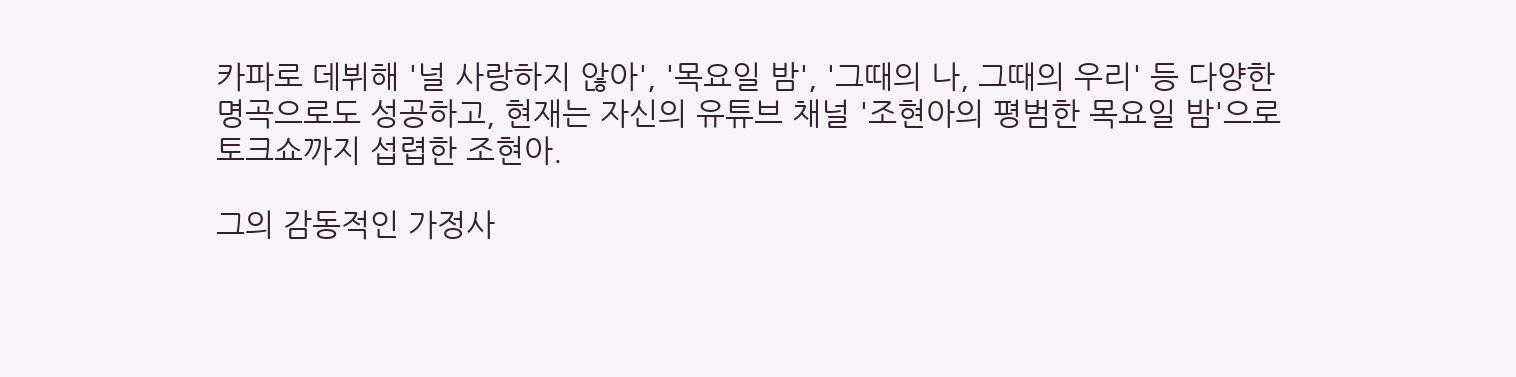카파로 데뷔해 '널 사랑하지 않아', '목요일 밤', '그때의 나, 그때의 우리' 등 다양한 명곡으로도 성공하고, 현재는 자신의 유튜브 채널 '조현아의 평범한 목요일 밤'으로 토크쇼까지 섭렵한 조현아.

그의 감동적인 가정사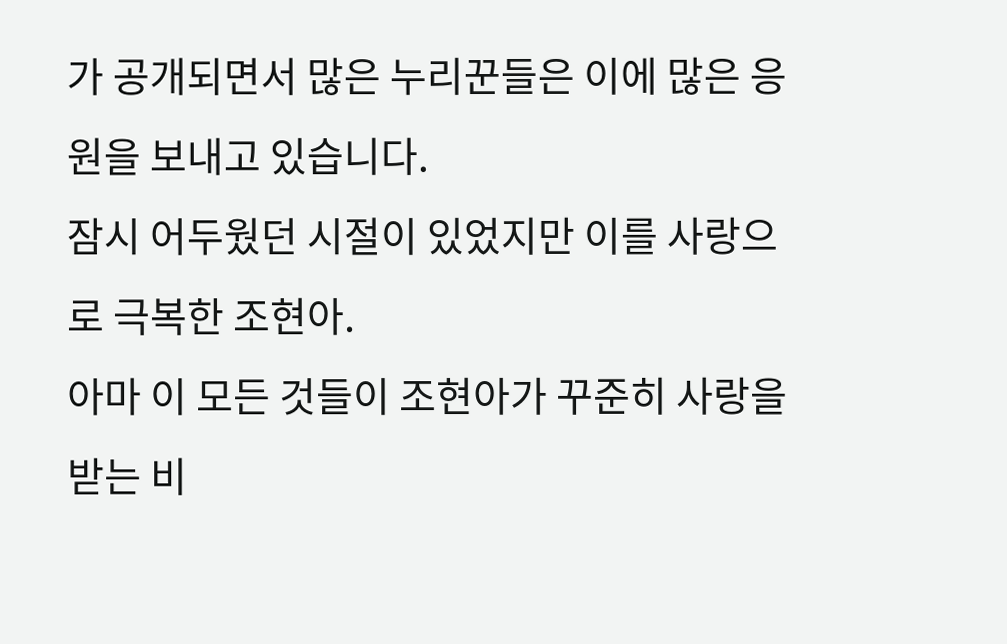가 공개되면서 많은 누리꾼들은 이에 많은 응원을 보내고 있습니다.
잠시 어두웠던 시절이 있었지만 이를 사랑으로 극복한 조현아.
아마 이 모든 것들이 조현아가 꾸준히 사랑을 받는 비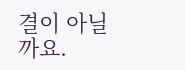결이 아닐까요.